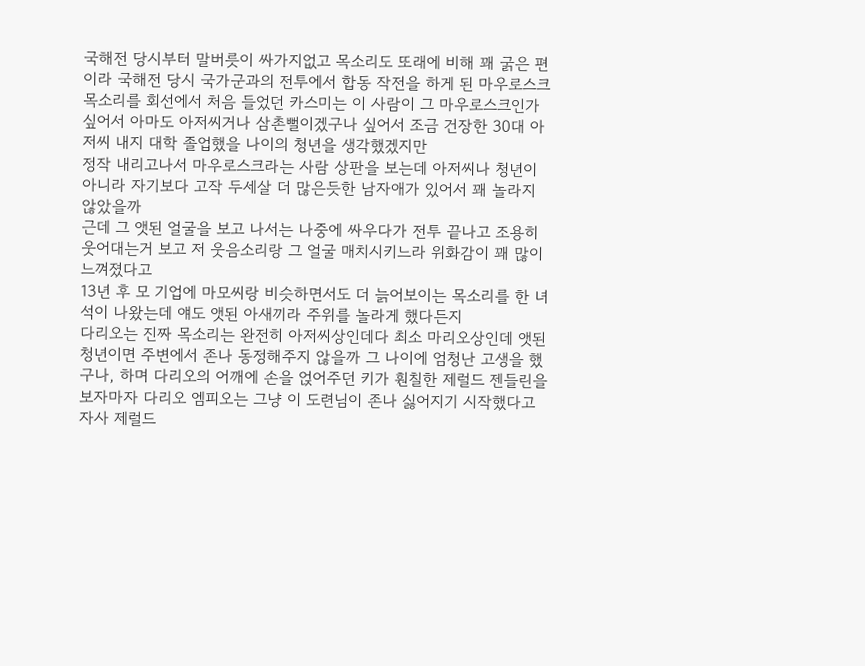국해전 당시부터 말버릇이 싸가지없고 목소리도 또래에 비해 꽤 굵은 편이라 국해전 당시 국가군과의 전투에서 합동 작전을 하게 된 마우로스크 목소리를 회선에서 처음 들었던 카스미는 이 사람이 그 마우로스크인가 싶어서 아마도 아저씨거나 삼촌뻘이겠구나 싶어서 조금 건장한 30대 아저씨 내지 대학 졸업했을 나이의 청년을 생각했겠지만
정작 내리고나서 마우로스크라는 사람 상판을 보는데 아저씨나 청년이 아니라 자기보다 고작 두세살 더 많은듯한 남자애가 있어서 꽤 놀라지 않았을까
근데 그 앳된 얼굴을 보고 나서는 나중에 싸우다가 전투 끝나고 조용히 웃어대는거 보고 저 웃음소리랑 그 얼굴 매치시키느라 위화감이 꽤 많이 느껴졌다고
13년 후 모 기업에 마모씨랑 비슷하면서도 더 늙어보이는 목소리를 한 녀석이 나왔는데 얘도 앳된 아새끼라 주위를 놀라게 했다든지
다리오는 진짜 목소리는 완전히 아저씨상인데다 최소 마리오상인데 앳된 청년이면 주변에서 존나 동정해주지 않을까 그 나이에 엄청난 고생을 했구나, 하며 다리오의 어깨에 손을 얹어주던 키가 훤칠한 제럴드 젠들린을 보자마자 다리오 엠피오는 그냥 이 도련님이 존나 싫어지기 시작했다고
자사 제럴드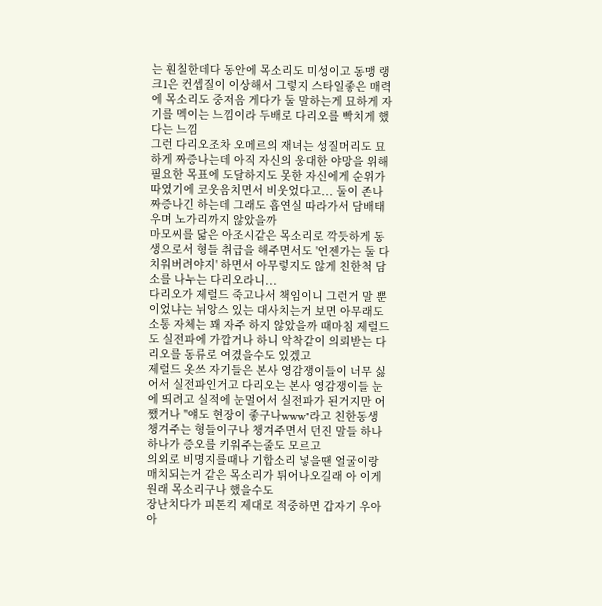는 훤칠한데다 동안에 목소리도 미성이고 동맹 랭크1은 컨셉질이 이상해서 그렇지 스타일좋은 매력에 목소리도 중저음 게다가 둘 말하는게 묘하게 자기를 멕이는 느낌이라 두배로 다리오를 빡치게 했다는 느낌
그런 다리오조차 오메르의 재녀는 성질머리도 묘하게 짜증나는데 아직 자신의 웅대한 야망을 위해 필요한 목표에 도달하지도 못한 자신에게 순위가 따였기에 코웃음치면서 비웃었다고... 둘이 존나 짜증나긴 하는데 그래도 흡연실 따라가서 담배태우며 노가리까지 않았을까
마모씨를 닮은 아조시같은 목소리로 깍듯하게 동생으로서 형들 취급을 해주면서도 '언젠가는 둘 다 치워버려야지' 하면서 아무렇지도 않게 친한척 담소를 나누는 다리오라니...
다리오가 제럴드 죽고나서 책임이니 그런거 말 뿐이었냐는 뉘앙스 있는 대사치는거 보면 아무래도 소통 자체는 꽤 자주 하지 않았을까 때마침 제럴드도 실전파에 가깝거나 하니 악착같이 의뢰받는 다리오를 동류로 여겼을수도 있겠고
제럴드 옷쓰 자기들은 본사 영감쟁이들이 너무 싫어서 실전파인거고 다리오는 본사 영감쟁이들 눈에 띄려고 실적에 눈멀어서 실전파가 된거지만 어쨌거나 "얘도 현장이 좋구나www"라고 친한동생 챙겨주는 형들이구나 챙겨주면서 던진 말들 하나하나가 증오를 키워주는줄도 모르고
의외로 비명지를때나 기합소리 넣을땐 얼굴이랑 매치되는거 같은 목소리가 튀어나오길래 아 이게 원래 목소리구나 했을수도
장난치다가 피톤킥 제대로 적중하면 갑자기 우아아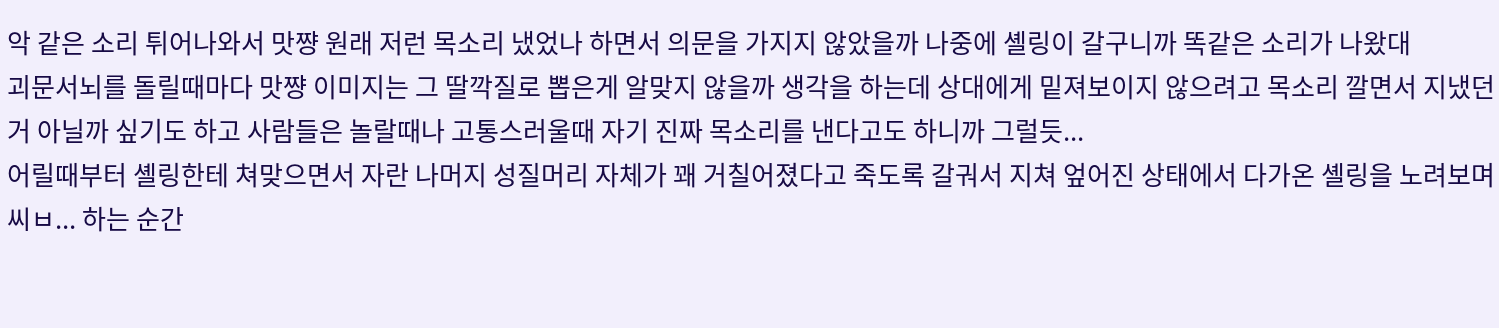악 같은 소리 튀어나와서 맛쨩 원래 저런 목소리 냈었나 하면서 의문을 가지지 않았을까 나중에 셸링이 갈구니까 똑같은 소리가 나왔대
괴문서뇌를 돌릴때마다 맛쨩 이미지는 그 딸깍질로 뽑은게 알맞지 않을까 생각을 하는데 상대에게 밑져보이지 않으려고 목소리 깔면서 지냈던거 아닐까 싶기도 하고 사람들은 놀랄때나 고통스러울때 자기 진짜 목소리를 낸다고도 하니까 그럴듯...
어릴때부터 셸링한테 쳐맞으면서 자란 나머지 성질머리 자체가 꽤 거칠어졌다고 죽도록 갈궈서 지쳐 엎어진 상태에서 다가온 셸링을 노려보며 씨ㅂ... 하는 순간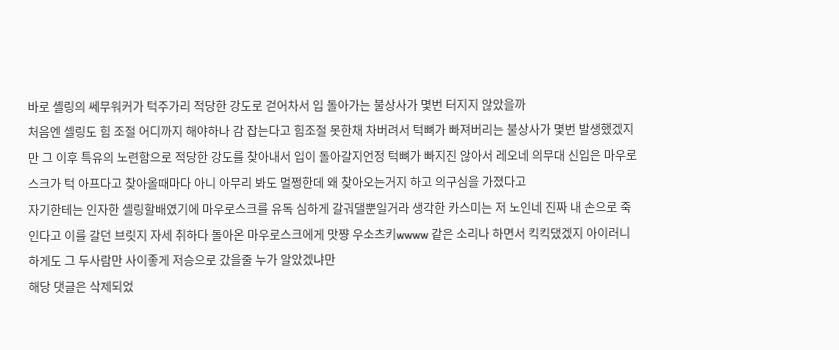바로 셸링의 쎄무워커가 턱주가리 적당한 강도로 걷어차서 입 돌아가는 불상사가 몇번 터지지 않았을까
처음엔 셀링도 힘 조절 어디까지 해야하나 감 잡는다고 힘조절 못한채 차버려서 턱뼈가 빠져버리는 불상사가 몇번 발생했겠지만 그 이후 특유의 노련함으로 적당한 강도를 찾아내서 입이 돌아갈지언정 턱뼈가 빠지진 않아서 레오네 의무대 신입은 마우로스크가 턱 아프다고 찾아올때마다 아니 아무리 봐도 멀쩡한데 왜 찾아오는거지 하고 의구심을 가졌다고
자기한테는 인자한 셸링할배였기에 마우로스크를 유독 심하게 갈궈댈뿐일거라 생각한 카스미는 저 노인네 진짜 내 손으로 죽인다고 이를 갈던 브릿지 자세 취하다 돌아온 마우로스크에게 맛쨩 우소츠키wwww 같은 소리나 하면서 킥킥댔겠지 아이러니하게도 그 두사람만 사이좋게 저승으로 갔을줄 누가 알았겠냐만
해당 댓글은 삭제되었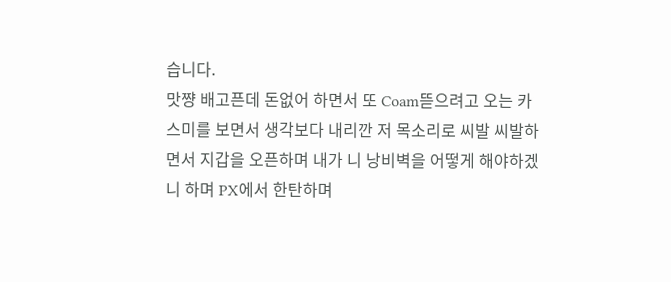습니다.
맛쨩 배고픈데 돈없어 하면서 또 Coam뜯으려고 오는 카스미를 보면서 생각보다 내리깐 저 목소리로 씨발 씨발하면서 지갑을 오픈하며 내가 니 낭비벽을 어떻게 해야하겠니 하며 PX에서 한탄하며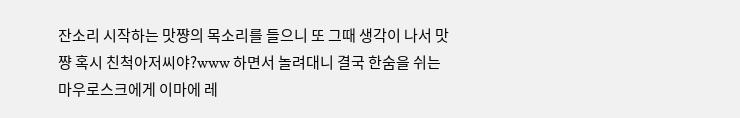잔소리 시작하는 맛쨩의 목소리를 들으니 또 그때 생각이 나서 맛쨩 혹시 친척아저씨야?www 하면서 놀려대니 결국 한숨을 쉬는 마우로스크에게 이마에 레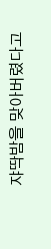쟈딱밤을 맞아버렸다고